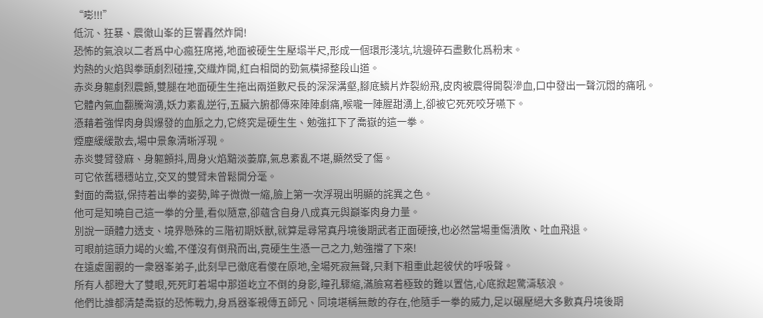“嘭!!!”
低沉、狂暴、震徹山峯的巨響轟然炸開!
恐怖的氣浪以二者爲中心瘋狂席捲,地面被硬生生壓塌半尺,形成一個環形淺坑,坑邊碎石盡數化爲粉末。
灼熱的火焰與拳頭劇烈碰撞,交織炸開,紅白相間的勁氣橫掃整段山道。
赤炎身軀劇烈震顫,雙腿在地面硬生生拖出兩道數尺長的深深溝壑,腳底鱗片炸裂紛飛,皮肉被震得開裂滲血,口中發出一聲沉悶的痛吼。
它體內氣血翻騰洶湧,妖力紊亂逆行,五臟六腑都傳來陣陣劇痛,喉嚨一陣腥甜湧上,卻被它死死咬牙嚥下。
憑藉着強悍肉身與爆發的血脈之力,它終究是硬生生、勉強扛下了喬嶽的這一拳。
煙塵緩緩散去,場中景象清晰浮現。
赤炎雙臂發麻、身軀顫抖,周身火焰黯淡萎靡,氣息紊亂不堪,顯然受了傷。
可它依舊穩穩站立,交叉的雙臂未曾鬆開分毫。
對面的喬嶽,保持着出拳的姿勢,眸子微微一縮,臉上第一次浮現出明顯的詫異之色。
他可是知曉自己這一拳的分量,看似隨意,卻蘊含自身八成真元與巔峯肉身力量。
別說一頭體力透支、境界懸殊的三階初期妖獸,就算是尋常真丹境後期武者正面硬接,也必然當場重傷潰敗、吐血飛退。
可眼前這頭力竭的火蟾,不僅沒有倒飛而出,竟硬生生憑一己之力,勉強擋了下來!
在遠處圍觀的一衆器峯弟子,此刻早已徹底看傻在原地,全場死寂無聲,只剩下粗重此起彼伏的呼吸聲。
所有人都瞪大了雙眼,死死盯着場中那道屹立不倒的身影,瞳孔驟縮,滿臉寫着極致的難以置信,心底掀起驚濤駭浪。
他們比誰都清楚喬嶽的恐怖戰力,身爲器峯親傳五師兄、同境堪稱無敵的存在,他隨手一拳的威力,足以碾壓絕大多數真丹境後期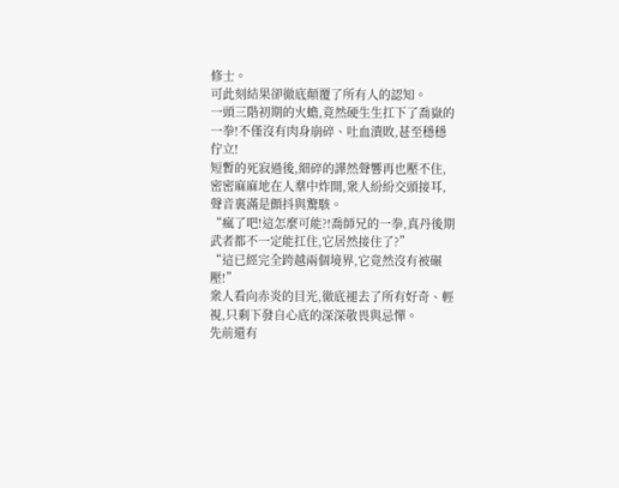修士。
可此刻結果卻徹底顛覆了所有人的認知。
一頭三階初期的火蟾,竟然硬生生扛下了喬嶽的一拳!不僅沒有肉身崩碎、吐血潰敗,甚至穩穩佇立!
短暫的死寂過後,細碎的譁然聲響再也壓不住,密密麻麻地在人羣中炸開,衆人紛紛交頭接耳,聲音裏滿是顫抖與驚駭。
“瘋了吧!這怎麼可能?!喬師兄的一拳,真丹後期武者都不一定能扛住,它居然接住了?”
“這已經完全跨越兩個境界,它竟然沒有被碾壓!”
衆人看向赤炎的目光,徹底褪去了所有好奇、輕視,只剩下發自心底的深深敬畏與忌憚。
先前還有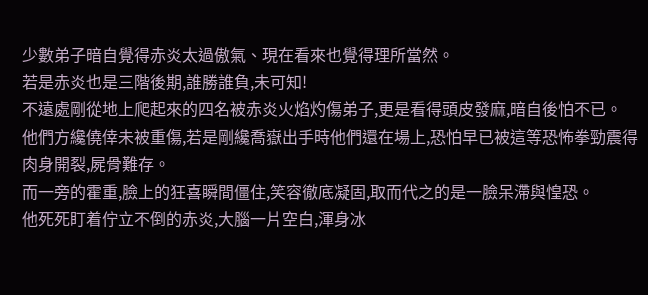少數弟子暗自覺得赤炎太過傲氣、現在看來也覺得理所當然。
若是赤炎也是三階後期,誰勝誰負,未可知!
不遠處剛從地上爬起來的四名被赤炎火焰灼傷弟子,更是看得頭皮發麻,暗自後怕不已。
他們方纔僥倖未被重傷,若是剛纔喬嶽出手時他們還在場上,恐怕早已被這等恐怖拳勁震得肉身開裂,屍骨難存。
而一旁的霍重,臉上的狂喜瞬間僵住,笑容徹底凝固,取而代之的是一臉呆滯與惶恐。
他死死盯着佇立不倒的赤炎,大腦一片空白,渾身冰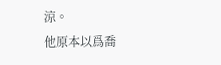涼。
他原本以爲喬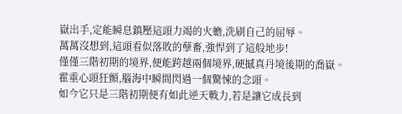嶽出手,定能瞬息鎮壓這頭力竭的火蟾,洗刷自己的屈辱。
萬萬沒想到,這頭看似落敗的孽畜,強悍到了這般地步!
僅僅三階初期的境界,便能跨越兩個境界,硬撼真丹境後期的喬嶽。
霍重心頭狂顫,腦海中瞬間閃過一個驚悚的念頭。
如今它只是三階初期便有如此逆天戰力,若是讓它成長到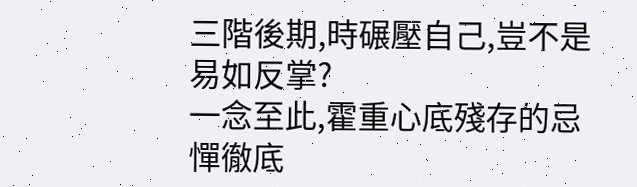三階後期,時碾壓自己,豈不是易如反掌?
一念至此,霍重心底殘存的忌憚徹底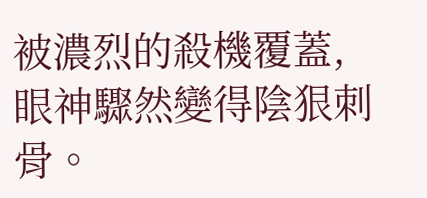被濃烈的殺機覆蓋,眼神驟然變得陰狠刺骨。